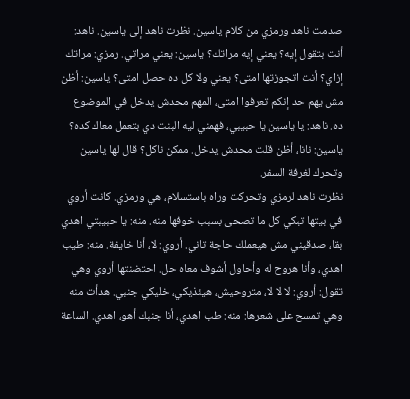صدمت ناهد ورمزي من كلام ياسين. نظرت ناهد إلى ياسين. ناهد: أنت بتقول إيه؟ يعني إيه مراتك؟ ياسين: يعني مراتي. رمزي: مراتك إزاي؟ أنت اتجوزتها امتى؟ يعني ولا كل ده حصل امتى؟ ياسين: أظن مش يهم حد إنكم تعرفوا امتى، المهم محدش يدخل في الموضوع ده. ناهد: يا ياسين يا حبيبي، فهمني ليه البنت دي بتعمل معاك كده؟ ياسين: نانا، أظن قلت محدش يدخل. ممكن ناكل؟ قال لها ياسين وتحرك لغرفة السفر.
نظرت ناهد لرمزي وتحركت وراه باستسلام، هي ورمزي. كانت أروي في بيتها تبكي كل ما تصحى بسبب خوفها منه. منه: يا حبيبتي اهدي بقا، صدقيني مش هيعملك حاجة تاني. أروي: لا، أنا خايفة. منه: طيب اهدي، وأنا هروح له وأحاول أشوف معاه حل. احتضنتها أروي وهي تقول: أروي: لا لا لا، متروحيش، هيئذيكي، خليكي جنبي. هدأت منه وهي تمسح على شعرها: منه: طب اهدي، أنا جنبك أهو، اهدي. الساعة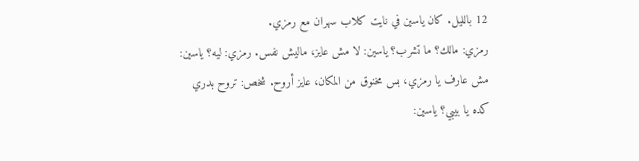12 بالليل. كان ياسين في نايت كلاب سهران مع رمزي.
رمزي: مالك؟ ما تشرب؟ ياسين: لا مش عايز، ماليش نفس. رمزي: ليه؟ ياسين: مش عارف يا رمزي، بس مخنوق من المكان، عايز أروح. شخص: تروح بدري كده يا بيبي؟ ياسين: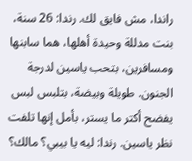راندا، مش فايق لك. رندا: 26 سنة، بنت مدللة وحيدة أهلها، هما سابنها ومسافرين، بتحب ياسين لدرجة الجنون. طويلة وبيضة، بتلبس لبس يفضح أكتر ما يستر، بأمل إنها تلفت نظر ياسين. رندا: ليه يا بيبي؟ مالك؟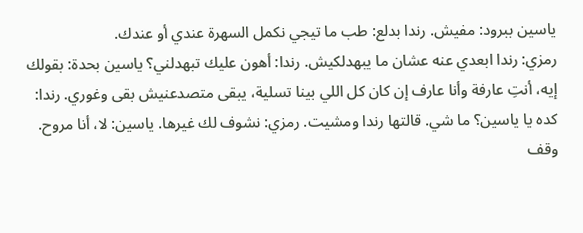ياسين ببرود: مفيش. رندا بدلع: طب ما تيجي نكمل السهرة عندي أو عندك.
رمزي: رندا ابعدي عنه عشان ما يبهدلكيش. رندا: أهون عليك تبهدلني؟ ياسين بحدة: بقولك إيه، أنتِ عارفة وأنا عارف إن كان كل اللي بينا تسلية، يبقى متصدعنيش بقى وغوري. رندا: كده يا ياسين؟ ما شي. قالتها رندا ومشيت. رمزي: نشوف لك غيرها. ياسين: لا، أنا مروح. وقف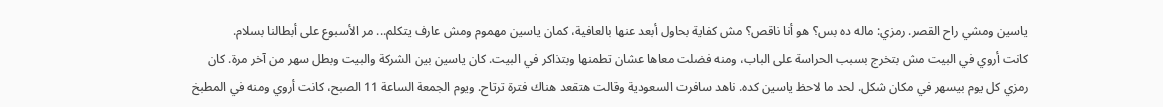ياسين ومشي راح القصر. رمزي: ماله ده بس؟ هو أنا ناقص؟ مش كفاية بحاول أبعد عنها بالعافية، كمان ياسين مهموم ومش عارف يتكلم... مر الأسبوع على أبطالنا بسلام.
كانت أروي في البيت مش بتخرج بسبب الحراسة على الباب، ومنه فضلت معاها عشان تطمنها وبتذاكر في البيت. كان ياسين بين الشركة والبيت وبطل سهر من آخر مرة. كان رمزي كل يوم بيسهر في مكان شكل. لحد ما لاحظ ياسين كده. ناهد سافرت السعودية وقالت هتقعد هناك فترة ترتاح. ويوم الجمعة الساعة 11 الصبح، كانت أروي ومنه في المطبخ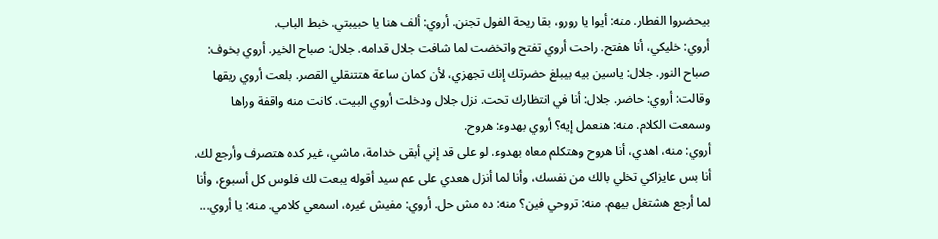بيحضروا الفطار. منه: أيوا يا رورو، بقا ريحة الفول تجنن. أروي: ألف هنا يا حبيبتي. خبط الباب.
أروي: خليكي، أنا هفتح. راحت أروي تفتح واتخضت لما شافت جلال قدامه. جلال: صباح الخير. أروي بخوف: صباح النور. جلال: ياسين بيه بيبلغ حضرتك إنك تجهزي، لأن كمان ساعة هتتنقلي القصر. بلعت أروي ريقها وقالت: أروي: حاضر. جلال: أنا في انتظارك تحت. نزل جلال ودخلت أروي البيت. كانت منه واقفة وراها وسمعت الكلام. منه: هنعمل إيه؟ أروي بهدوء: هروح.
أروي: منه، اهدي، أنا هروح وهتكلم معاه بهدوء. لو على قد إني أبقى خدامة، ماشي، غير كده هتصرف وأرجع لك. أنا بس عايزاكي تخلي بالك من نفسك، وأنا لما أنزل هعدي على عم سيد أقوله يبعت لك فلوس كل أسبوع، وأنا لما أرجع هشتغل بيهم. منه: تروحي فين؟ منه: ده مش حل. أروي: مفيش غيره، اسمعي كلامي. منه: يا أروي...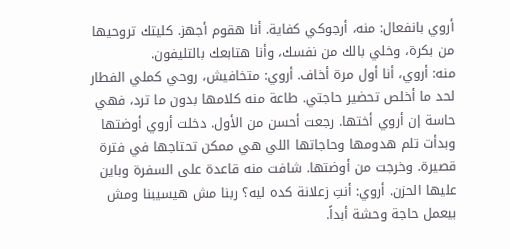أروي بانفعال: منه، أرجوكي كفاية. أنا هقوم أجهز. كليتك تروحيها من بكرة، وخلي بالك من نفسك، وأنا هتابعك بالتليفون.
منه: أروي، أنا أول مرة أخاف. أروي: متخافيش، روحي كملي الفطار لحد ما أخلص تحضير حاجتي. طاعة منه كلامها بدون ما ترد، فهي حاسة إن أروي أختها. رجعت أحسن من الأول. دخلت أروي أوضتها وبدأت تلم هدومها وحاجاتها اللي هي ممكن تحتاجها في فترة قصيرة. وخرجت من أوضتها. شافت منه قاعدة على السفرة وباين عليها الحزن. أروي: أنتِ زعلانة كده ليه؟ ربنا مش هيسيبنا ومش بيعمل حاجة وحشة أبداً.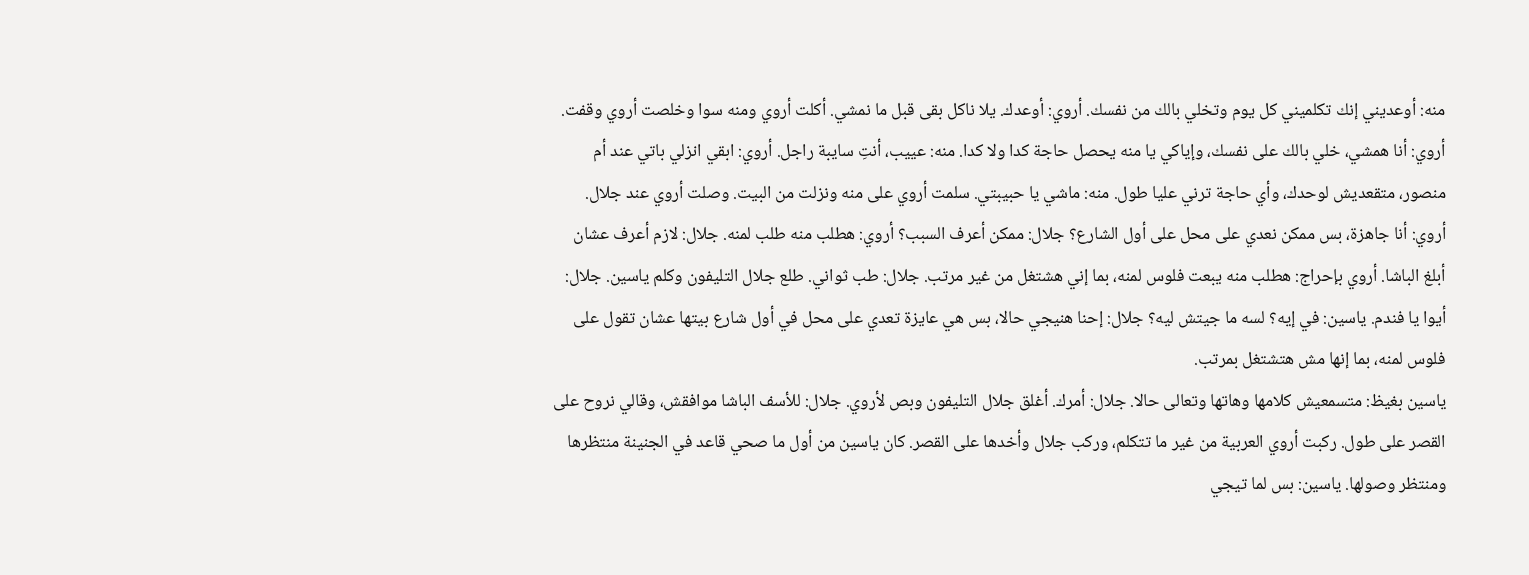منه: أوعديني إنك تكلميني كل يوم وتخلي بالك من نفسك. أروي: أوعدك. يلا ناكل بقى قبل ما نمشي. أكلت أروي ومنه سوا وخلصت أروي وقفت. أروي: أنا همشي، خلي بالك على نفسك، وإياكي يا منه يحصل حاجة كدا ولا كدا. منه: عييب، أنتِ سايبة راجل. أروي: ابقي انزلي باتي عند أم منصور، متقعديش لوحدك، وأي حاجة ترني عليا طول. منه: ماشي يا حبيبتي. سلمت أروي على منه ونزلت من البيت. وصلت أروي عند جلال.
أروي: أنا جاهزة، بس ممكن نعدي على محل على أول الشارع؟ جلال: ممكن أعرف السبب؟ أروي: هطلب منه طلب لمنه. جلال: لازم أعرف عشان أبلغ الباشا. أروي بإحراج: هطلب منه يبعت فلوس لمنه، بما إني هشتغل من غير مرتب. جلال: طب ثواني. طلع جلال التليفون وكلم ياسين. جلال: أيوا يا فندم. ياسين: في إيه؟ لسه ما جيتش ليه؟ جلال: إحنا هنيجي حالا، بس هي عايزة تعدي على محل في أول شارع بيتها عشان تقول على فلوس لمنه، بما إنها مش هتشتغل بمرتب.
ياسين بغيظ: متسمعيش كلامها وهاتها وتعالى حالا. جلال: أمرك. أغلق جلال التليفون وبص لأروي. جلال: للأسف الباشا موافقش، وقالي نروح على القصر على طول. ركبت أروي العربية من غير ما تتكلم، وركب جلال وأخدها على القصر. كان ياسين من أول ما صحي قاعد في الجنينة منتظرها ومنتظر وصولها. ياسين: بس لما تيجي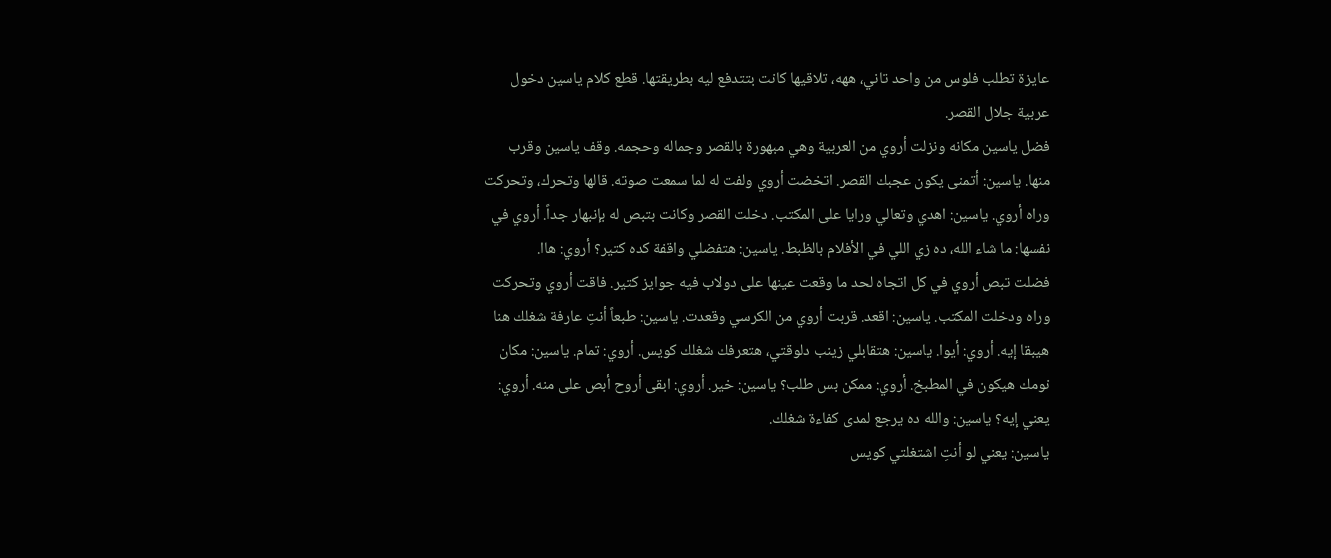عايزة تطلب فلوس من واحد تاني، ههه، تلاقيها كانت بتتدفع ليه بطريقتها. قطع كلام ياسين دخول عربية جلال القصر.
فضل ياسين مكانه ونزلت أروي من العربية وهي مبهورة بالقصر وجماله وحجمه. وقف ياسين وقرب منها. ياسين: أتمنى يكون عجبك القصر. اتخضت أروي ولفت له لما سمعت صوته. قالها وتحرك، وتحركت وراه أروي. ياسين: اهدي وتعالي ورايا على المكتب. دخلت القصر وكانت بتبص له بإنبهار جداً. أروي في نفسها: ما شاء الله، ده زي اللي في الأفلام بالظبط. ياسين: هتفضلي واقفة كده كتير؟ أروي: هاا.
فضلت تبص أروي في كل اتجاه لحد ما وقعت عينها على دولاب فيه جوايز كتير. فاقت أروي وتحركت وراه ودخلت المكتب. ياسين: اقعد. قربت أروي من الكرسي وقعدت. ياسين: طبعاً أنتِ عارفة شغلك هنا هيبقا إيه. أروي: أيوا. ياسين: هتقابلي زينب دلوقتي، هتعرفك شغلك كويس. أروي: تمام. ياسين: مكان نومك هيكون في المطبخ. أروي: ممكن بس طلب؟ ياسين: خير. أروي: ابقى أروح أبص على منه. أروي: يعني إيه؟ ياسين: والله ده يرجع لمدى كفاءة شغلك.
ياسين: يعني لو أنتِ اشتغلتي كويس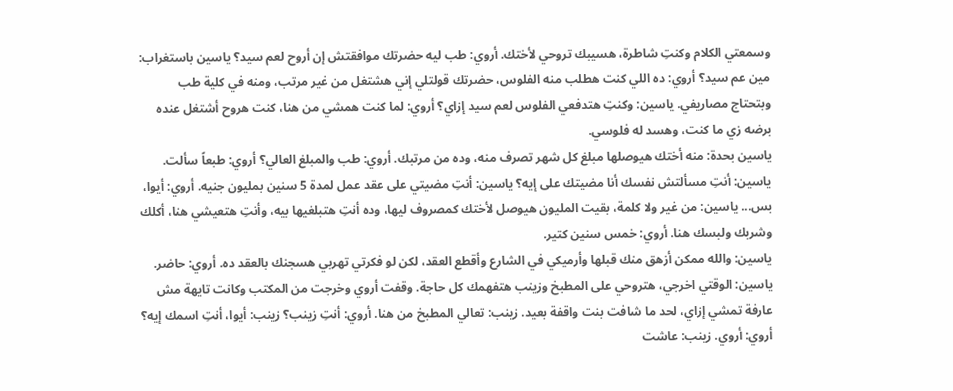وسمعتي الكلام وكنتِ شاطرة، هسيبك تروحي لأختك. أروي: طب ليه حضرتك موافقتش إن أروح لعم سيد؟ ياسين باستغراب: مين عم سيد؟ أروي: ده اللي كنت هطلب منه الفلوس، حضرتك قولتلي إني هشتغل من غير مرتب، ومنه في كلية طب وبتحتاج مصاريفي. ياسين: وكنتِ هتدفعي الفلوس لعم سيد إزاي؟ أروي: لما كنت همشي من هنا، كنت هروح أشتغل عنده برضه زي ما كنت، وهسد له فلوسي.
ياسين بحدة: منه أختك هيوصلها مبلغ كل شهر تصرف منه، وده من مرتبك. أروي: طب والمبلغ العالي؟ أروي: طبعاً سألت. ياسين: أنتِ مسألتش نفسك أنا مضيتك على إيه؟ ياسين: أنتِ مضيتي على عقد عمل لمدة 5 سنين بمليون جنيه. أروي: أيوا، بس... ياسين: من غير ولا كلمة، بقيت المليون هيوصل لأختك كمصروف ليها، وده أنتِ هتبلغيها بيه، وأنتِ هتعيشي هنا، أكلك وشربك ولبسك هنا. أروي: خمس سنين كتير.
ياسين: والله ممكن أزهق منك قبلها وأرميكي في الشارع وأقطع العقد، لكن لو فكرتي تهربي هسجنك بالعقد ده. أروي: حاضر. ياسين: الوقتي اخرجي، هتروحي على المطبخ وزينب هتفهمك كل حاجة. وقفت أروي وخرجت من المكتب وكانت تايهة مش عارفة تمشي إزاي، لحد ما شافت بنت واقفة بعيد. زينب: تعالي المطبخ من هنا. أروي: أنتِ زينب؟ زينب: أيوا، أنتِ اسمك إيه؟ أروي: أروي. زينب: عاشت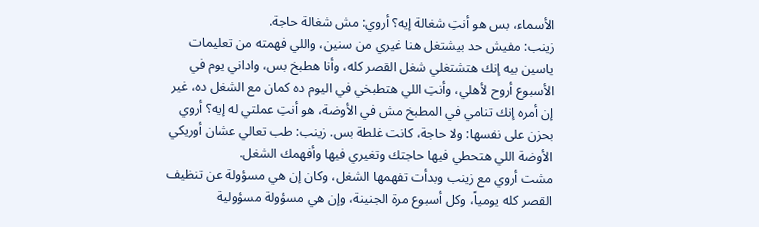الأسماء، بس هو أنتِ شغالة إيه؟ أروي: مش شغالة حاجة.
زينب: مفيش حد بيشتغل هنا غيري من سنين، واللي فهمته من تعليمات ياسين بيه إنك هتشتغلي شغل القصر كله، وأنا هطبخ بس، واداني يوم في الأسبوع أروح لأهلي، وأنتِ اللي هتطبخي في اليوم ده كمان مع الشغل ده، غير إن أمره إنك تنامي في المطبخ مش في الأوضة، هو أنتِ عملتي له إيه؟ أروي بحزن على نفسها: ولا حاجة، كانت غلطة بس. زينب: طب تعالي عشان أوريكي الأوضة اللي هتحطي فيها حاجتك وتغيري فيها وأفهمك الشغل.
مشت أروي مع زينب وبدأت تفهمها الشغل، وكان إن هي مسؤولة عن تنظيف القصر كله يومياً، وكل أسبوع مرة الجنينة، وإن هي مسؤولة مسؤولية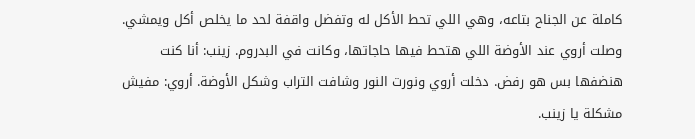كاملة عن الجناح بتاعه، وهي اللي تحط الأكل له وتفضل واقفة لحد ما يخلص أكل ويمشي. وصلت أروي عند الأوضة اللي هتحط فيها حاجاتها، وكانت في البدروم. زينب: أنا كنت هنضفها بس هو رفض. دخلت أروي ونورت النور وشافت التراب وشكل الأوضة. أروي: مفيش مشكلة يا زينب.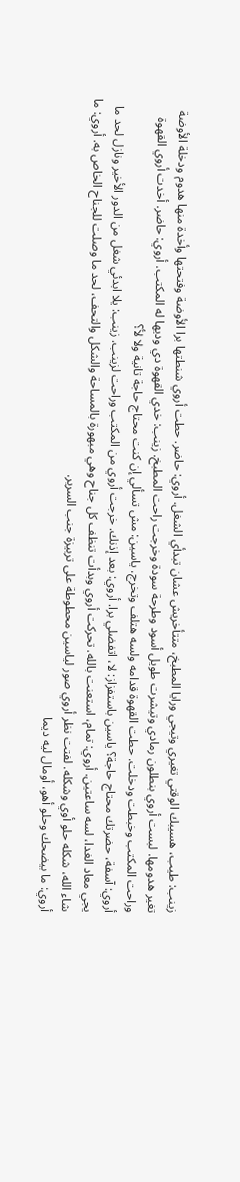زينب: طيب، هسيبك الوقتي تغيري وتيجي ورايا المطبخ، متتأخريش عشان تبدأي الشغل. أروي: حاضر. حطت أروي شنطتها برا الأوضة وفتحتها وأخدة منها هدوم ودخلة الأوضة تغير هدومها. لبست أروي بنطلون رمادي وتيشرت طويل أسود وطرحة سودة وخرجت راحت المطبخ. زينب: خدي القهوة دي وديها له المكتب. أروي: حاضر. أخدت أروي القهوة وراحت المكتب وخبطت ودخلت. حطت القهوة قدامه ولسه هتلف وتخرج. ياسين: مش تسألي إن كنت محتاج حاجة تانية ولا لأ؟
أروي: آسفة، حضرتك محتاج حاجة؟ ياسين باستفزاز: لا، اتفضلي برا. أروي: بعد إذنك. خرجت أروي من المكتب وراحت لزينب. زينب: يلا ابدئي شغل من الدور الأخير ونازل لحد ما يجي معاد الغدا، لسه ساعتين. أروي: تمام، استعنت بالله. تحركت أروي وبدأت تنظف كل جناح وهي مبهورة بالمساحة والشكل والتحف، لحد ما وصلت للجناح الخاص به. أروي: ما شاء الله، شكله حلو أوي وشكله. لفتت نظر أروي صور لياسين محطوطة على تربيزة جنب السرير.
أروي: ما بيضحك وحلو أهو، أومال ليه ديما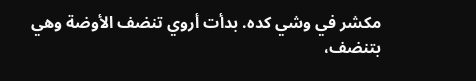مكشر في وشي كده. بدأت أروي تنضف الأوضة وهي بتنضف،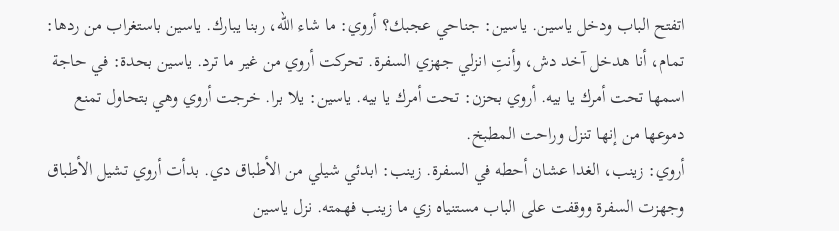اتفتح الباب ودخل ياسين. ياسين: جناحي عجبك؟ أروي: ما شاء الله، ربنا يبارك. ياسين باستغراب من ردها: تمام، أنا هدخل آخد دش، وأنتِ انزلي جهزي السفرة. تحركت أروي من غير ما ترد. ياسين بحدة: في حاجة اسمها تحت أمرك يا بيه. أروي بحزن: تحت أمرك يا بيه. ياسين: يلا برا. خرجت أروي وهي بتحاول تمنع دموعها من إنها تنزل وراحت المطبخ.
أروي: زينب، الغدا عشان أحطه في السفرة. زينب: ابدئي شيلي من الأطباق دي. بدأت أروي تشيل الأطباق وجهزت السفرة ووقفت على الباب مستنياه زي ما زينب فهمته. نزل ياسين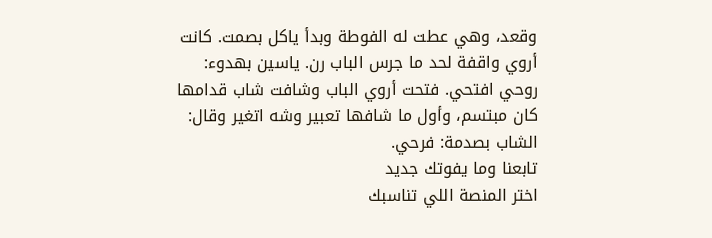وقعد، وهي عطت له الفوطة وبدأ ياكل بصمت. كانت أروي واقفة لحد ما جرس الباب رن. ياسين بهدوء: روحي افتحي. فتحت أروي الباب وشافت شاب قدامها كان مبتسم، وأول ما شافها تعبير وشه اتغير وقال: الشاب بصدمة: فرحي.
تابعنا وما يفوتك جديد
اختر المنصة اللي تناسبك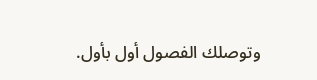وتوصلك الفصول أول بأول.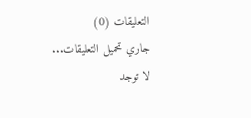التعليقات (0)
جاري تحميل التعليقات...
لا توجد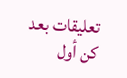تعليقات بعد
كن أول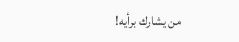من يشارك برأيه!